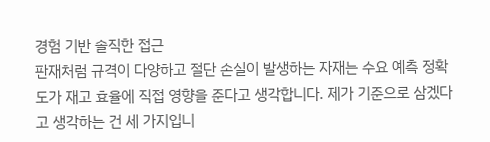경험 기반 솔직한 접근
판재처럼 규격이 다양하고 절단 손실이 발생하는 자재는 수요 예측 정확도가 재고 효율에 직접 영향을 준다고 생각합니다. 제가 기준으로 삼겠다고 생각하는 건 세 가지입니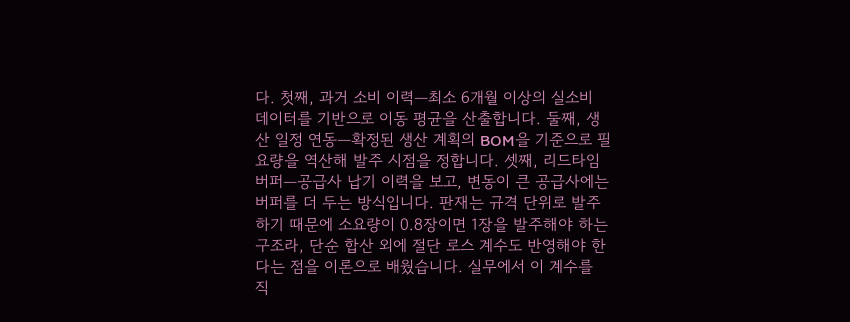다. 첫째, 과거 소비 이력—최소 6개월 이상의 실소비 데이터를 기반으로 이동 평균을 산출합니다. 둘째, 생산 일정 연동—확정된 생산 계획의 BOM을 기준으로 필요량을 역산해 발주 시점을 정합니다. 셋째, 리드타임 버퍼—공급사 납기 이력을 보고, 변동이 큰 공급사에는 버퍼를 더 두는 방식입니다. 판재는 규격 단위로 발주하기 때문에 소요량이 0.8장이면 1장을 발주해야 하는 구조라, 단순 합산 외에 절단 로스 계수도 반영해야 한다는 점을 이론으로 배웠습니다. 실무에서 이 계수를 직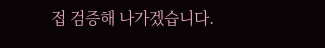접 검증해 나가겠습니다.